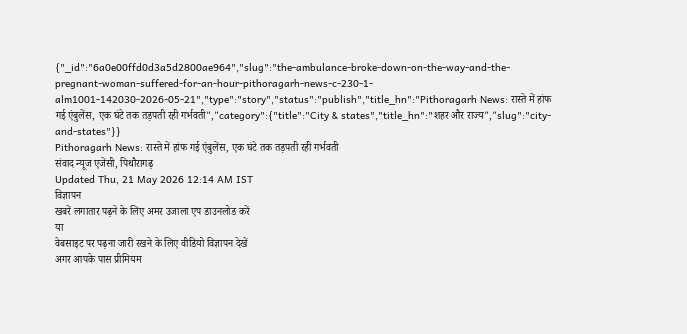{"_id":"6a0e00ffd0d3a5d2800ae964","slug":"the-ambulance-broke-down-on-the-way-and-the-pregnant-woman-suffered-for-an-hour-pithoragarh-news-c-230-1-alm1001-142030-2026-05-21","type":"story","status":"publish","title_hn":"Pithoragarh News: रास्ते में हांफ गई एंबुलेंस, एक घंटे तक तड़पती रही गर्भवती","category":{"title":"City & states","title_hn":"शहर और राज्य","slug":"city-and-states"}}
Pithoragarh News: रास्ते में हांफ गई एंबुलेंस, एक घंटे तक तड़पती रही गर्भवती
संवाद न्यूज एजेंसी, पिथौरागढ़
Updated Thu, 21 May 2026 12:14 AM IST
विज्ञापन
खबरें लगातार पढ़ने के लिए अमर उजाला एप डाउनलोड करें
या
वेबसाइट पर पढ़ना जारी रखने के लिए वीडियो विज्ञापन देखें
अगर आपके पास प्रीमियम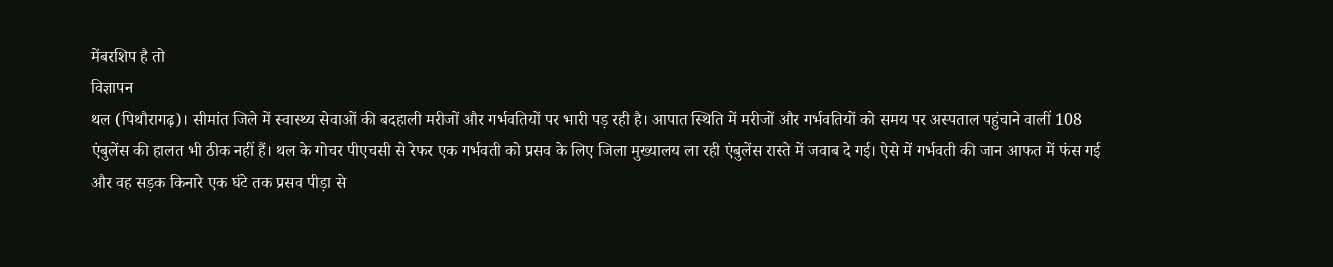मेंबरशिप है तो
विज्ञापन
थल (पिथौरागढ़)। सीमांत जिले में स्वास्थ्य सेवाओं की बदहाली मरीजों और गर्भवतियों पर भारी पड़ रही है। आपात स्थिति में मरीजों और गर्भवतियों को समय पर अस्पताल पहुंचाने वालीं 108 एंबुलेंस की हालत भी ठीक नहीं हैं। थल के गोचर पीएचसी से रेफर एक गर्भवती को प्रसव के लिए जिला मुख्यालय ला रही एंबुलेंस रास्ते में जवाब दे गई। ऐसे में गर्भवती की जान आफत में फंस गई और वह सड़क किनारे एक घंटे तक प्रसव पीड़ा से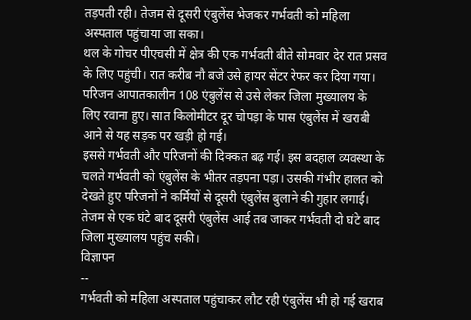तड़पती रही। तेजम से दूसरी एंबुलेंस भेजकर गर्भवती को महिला अस्पताल पहुंचाया जा सका।
थल के गोचर पीएचसी में क्षेत्र की एक गर्भवती बीते सोमवार देर रात प्रसव के लिए पहुंची। रात करीब नौ बजे उसे हायर सेंटर रेफर कर दिया गया। परिजन आपातकालीन 108 एंबुलेंस से उसे लेकर जिला मुख्यालय के लिए रवाना हुए। सात किलोमीटर दूर चोपड़ा के पास एंबुलेंस में खराबी आने से यह सड़क पर खड़ी हो गई।
इससे गर्भवती और परिजनों की दिक्कत बढ़ गई। इस बदहाल व्यवस्था के चलते गर्भवती को एंबुलेंस के भीतर तड़पना पड़ा। उसकी गंभीर हालत को देखते हुए परिजनों ने कर्मियों से दूसरी एंबुलेंस बुलाने की गुहार लगाई। तेजम से एक घंटे बाद दूसरी एंबुलेंस आई तब जाकर गर्भवती दो घंटे बाद जिला मुख्यालय पहुंच सकी।
विज्ञापन
--
गर्भवती को महिला अस्पताल पहुंचाकर लौट रही एंबुलेंस भी हो गई खराब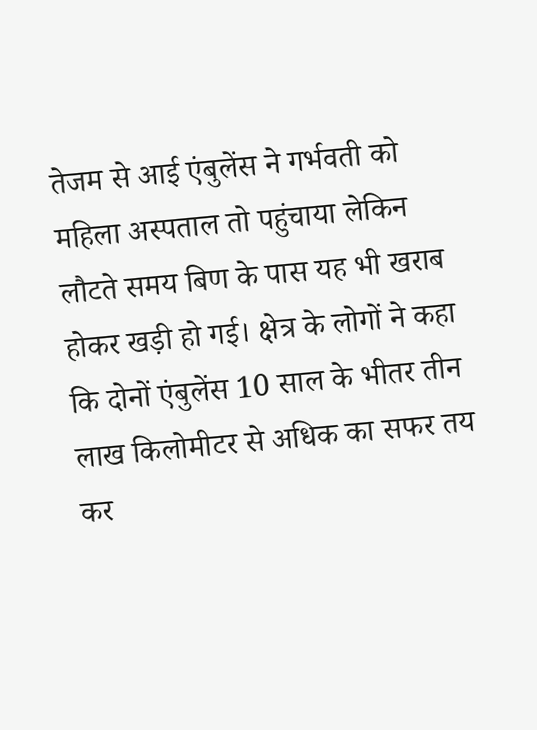तेजम से आई एंबुलेंस ने गर्भवती को महिला अस्पताल तो पहुंचाया लेकिन लौटते समय बिण के पास यह भी खराब होकर खड़ी हो गई। क्षेत्र के लोगों ने कहा कि दोनों एंबुलेंस 10 साल के भीतर तीन लाख किलोमीटर से अधिक का सफर तय कर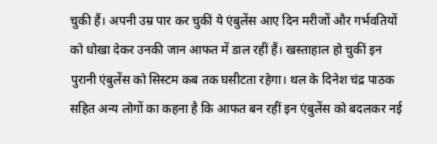चुकी हैं। अपनी उम्र पार कर चुकीं ये एंबुलेंस आए दिन मरीजों और गर्भवतियों को धोखा देकर उनकी जान आफत में डाल रहीं हैं। खस्ताहाल हो चुकीं इन पुरानी एंबुलेंस को सिस्टम कब तक घसीटता रहेगा। थल के दिनेश चंद्र पाठक सहित अन्य लोगों का कहना है कि आफत बन रहीं इन एंबुलेंस को बदलकर नई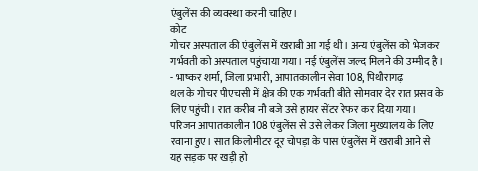एंबुलेंस की व्यवस्था करनी चाहिए।
कोट
गोचर अस्पताल की एंबुलेंस में खराबी आ गई थी। अन्य एंबुलेंस को भेजकर गर्भवती को अस्पताल पहुंचाया गया। नई एंबुलेंस जल्द मिलने की उम्मीद है। - भाष्कर शर्मा, जिला प्रभारी, आपातकालीन सेवा 108, पिथौरागढ़
थल के गोचर पीएचसी में क्षेत्र की एक गर्भवती बीते सोमवार देर रात प्रसव के लिए पहुंची। रात करीब नौ बजे उसे हायर सेंटर रेफर कर दिया गया। परिजन आपातकालीन 108 एंबुलेंस से उसे लेकर जिला मुख्यालय के लिए रवाना हुए। सात किलोमीटर दूर चोपड़ा के पास एंबुलेंस में खराबी आने से यह सड़क पर खड़ी हो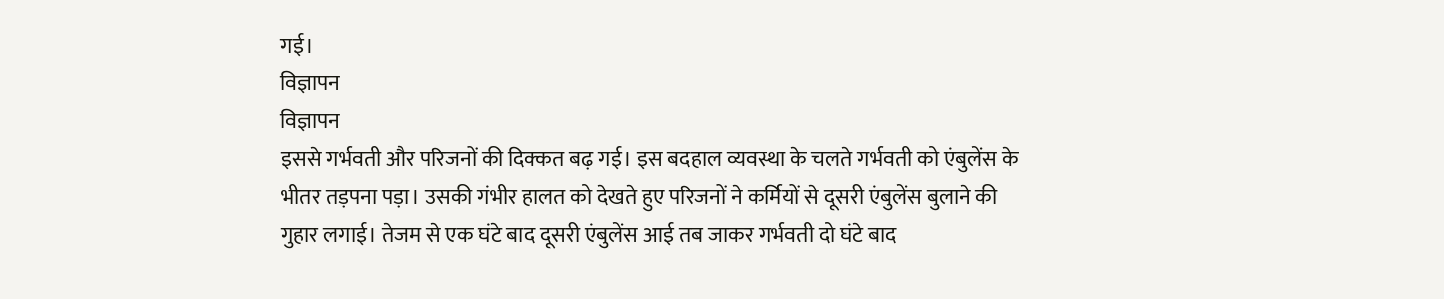गई।
विज्ञापन
विज्ञापन
इससे गर्भवती और परिजनों की दिक्कत बढ़ गई। इस बदहाल व्यवस्था के चलते गर्भवती को एंबुलेंस के भीतर तड़पना पड़ा। उसकी गंभीर हालत को देखते हुए परिजनों ने कर्मियों से दूसरी एंबुलेंस बुलाने की गुहार लगाई। तेजम से एक घंटे बाद दूसरी एंबुलेंस आई तब जाकर गर्भवती दो घंटे बाद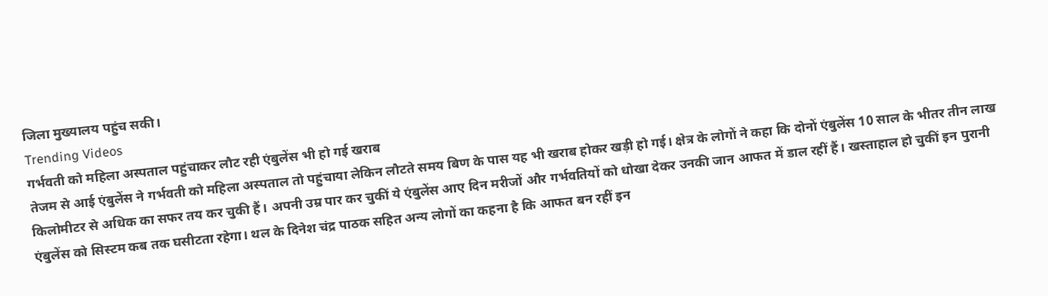जिला मुख्यालय पहुंच सकी।
Trending Videos
गर्भवती को महिला अस्पताल पहुंचाकर लौट रही एंबुलेंस भी हो गई खराब
तेजम से आई एंबुलेंस ने गर्भवती को महिला अस्पताल तो पहुंचाया लेकिन लौटते समय बिण के पास यह भी खराब होकर खड़ी हो गई। क्षेत्र के लोगों ने कहा कि दोनों एंबुलेंस 10 साल के भीतर तीन लाख किलोमीटर से अधिक का सफर तय कर चुकी हैं। अपनी उम्र पार कर चुकीं ये एंबुलेंस आए दिन मरीजों और गर्भवतियों को धोखा देकर उनकी जान आफत में डाल रहीं हैं। खस्ताहाल हो चुकीं इन पुरानी एंबुलेंस को सिस्टम कब तक घसीटता रहेगा। थल के दिनेश चंद्र पाठक सहित अन्य लोगों का कहना है कि आफत बन रहीं इन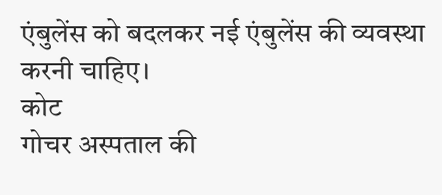एंबुलेंस को बदलकर नई एंबुलेंस की व्यवस्था करनी चाहिए।
कोट
गोचर अस्पताल की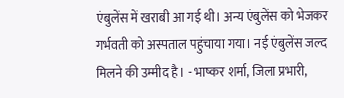एंबुलेंस में खराबी आ गई थी। अन्य एंबुलेंस को भेजकर गर्भवती को अस्पताल पहुंचाया गया। नई एंबुलेंस जल्द मिलने की उम्मीद है। - भाष्कर शर्मा, जिला प्रभारी,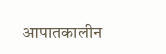आपातकालीन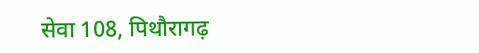सेवा 108, पिथौरागढ़